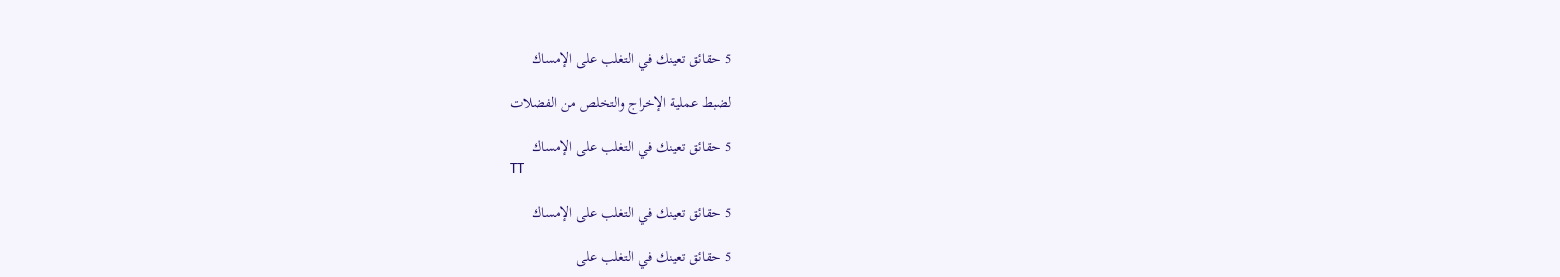5 حقائق تعينك في التغلب على الإمساك

لضبط عملية الإخراج والتخلص من الفضلات

5 حقائق تعينك في التغلب على الإمساك
TT

5 حقائق تعينك في التغلب على الإمساك

5 حقائق تعينك في التغلب على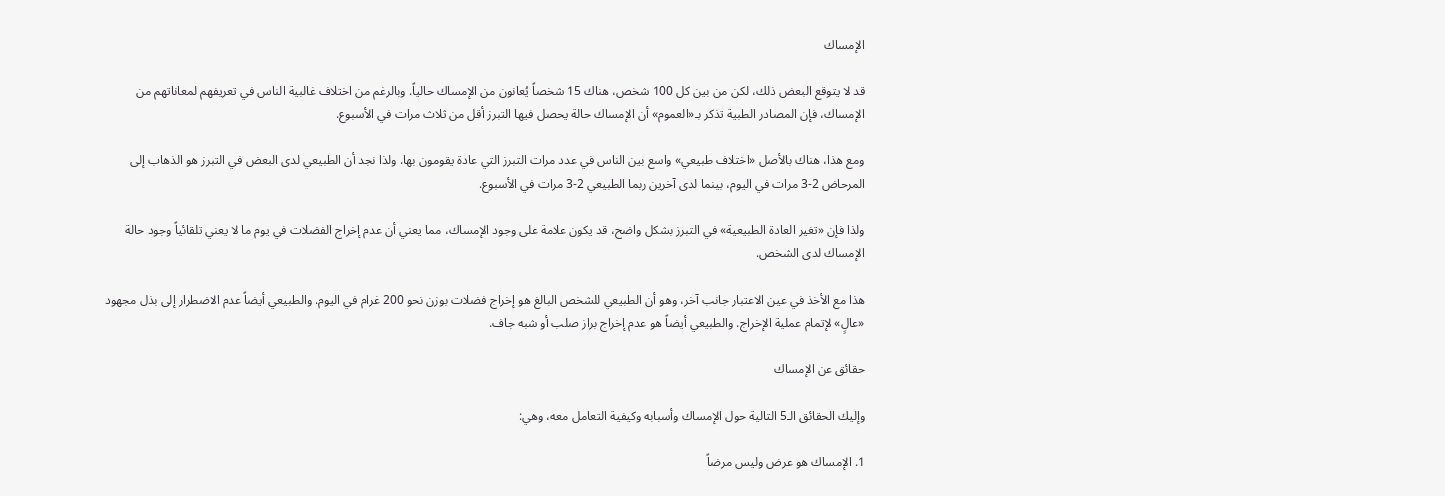الإمساك

قد لا يتوقع البعض ذلك، لكن من بين كل 100 شخص، هناك 15 شخصاً يُعانون من الإمساك حالياً. وبالرغم من اختلاف غالبية الناس في تعريفهم لمعاناتهم من الإمساك، فإن المصادر الطبية تذكر بـ«العموم» أن الإمساك حالة يحصل فيها التبرز أقل من ثلاث مرات في الأسبوع.

ومع هذا، هناك بالأصل «اختلاف طبيعي» واسع بين الناس في عدد مرات التبرز التي عادة يقومون بها. ولذا نجد أن الطبيعي لدى البعض في التبرز هو الذهاب إلى المرحاض 2-3 مرات في اليوم، بينما لدى آخرين ربما الطبيعي 2-3 مرات في الأسبوع.

ولذا فإن «تغير العادة الطبيعية» في التبرز بشكل واضح، قد يكون علامة على وجود الإمساك، مما يعني أن عدم إخراج الفضلات في يوم ما لا يعني تلقائياً وجود حالة الإمساك لدى الشخص.

هذا مع الأخذ في عين الاعتبار جانب آخر، وهو أن الطبيعي للشخص البالغ هو إخراج فضلات بوزن نحو 200 غرام في اليوم. والطبيعي أيضاً عدم الاضطرار إلى بذل مجهود «عالٍ» لإتمام عملية الإخراج. والطبيعي أيضاً هو عدم إخراج براز صلب أو شبه جاف.

حقائق عن الإمساك

وإليك الحقائق الـ5 التالية حول الإمساك وأسبابه وكيفية التعامل معه، وهي:

1. الإمساك هو عرض وليس مرضاً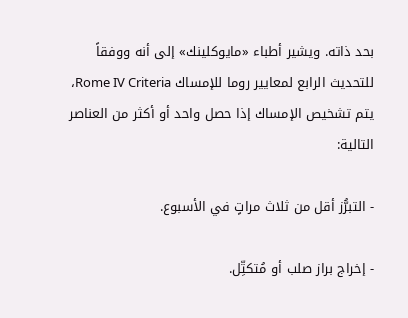بحد ذاته. ويشير أطباء «مايوكلينك» إلى أنه ووفقاً للتحديث الرابع لمعايير روما للإمساك Rome IV Criteria، يتم تشخيص الإمساك إذا حصل واحد أو أكثر من العناصر التالية:

- التبرُّز أقل من ثلاث مراتٍ في الأسبوع.

- إخراج براز صلب أو مُتكتِّل.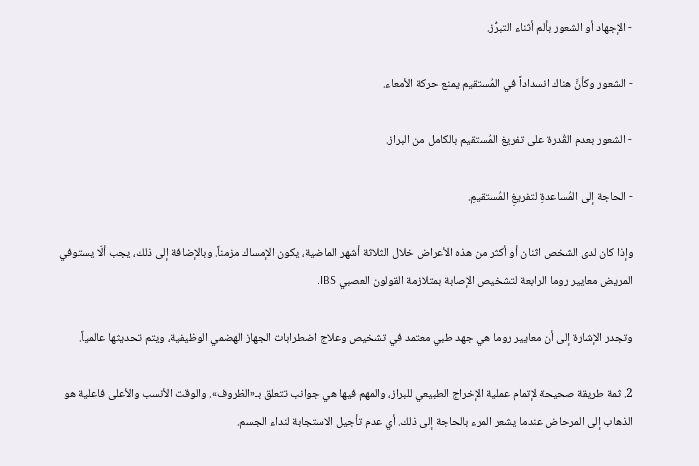- الإجهاد أو الشعور بألم أثناء التبرُّز.

- الشعور وكأنَّ هناك انسداداً في المُستقيم يمنع حركة الأمعاء.

- الشعور بعدم القُدرة على تفريغ المُستقيم بالكامل من البراز.

- الحاجة إلى المُساعدةِ لتفريغِ المُستقيمِ.

وإذا كان لدى الشخص اثنان أو أكثر من هذه الأعراض خلال الثلاثة أشهر الماضية، يكون الإمساك مزمناً. وبالإضافة إلى ذلك، يجب ألّا يستوفي المريض معايير روما الرابعة لتشخيص الإصابة بمتلازمة القولون العصبي IBS.

وتجدر الإشارة إلى أن معايير روما هي جهد طبي معتمد في تشخيص وعلاج اضطرابات الجهاز الهضمي الوظيفية، ويتم تحديثها عالمياً.

2. ثمة طريقة صحيحة لإتمام عملية الإخراج الطبيعي للبراز، والمهم فيها هي جوانب تتعلق بـ«الظروف». والوقت الأنسب والأعلى فاعلية هو الذهاب إلى المرحاض عندما يشعر المرء بالحاجة إلى ذلك. أي عدم تأجيل الاستجابة لنداء الجسم.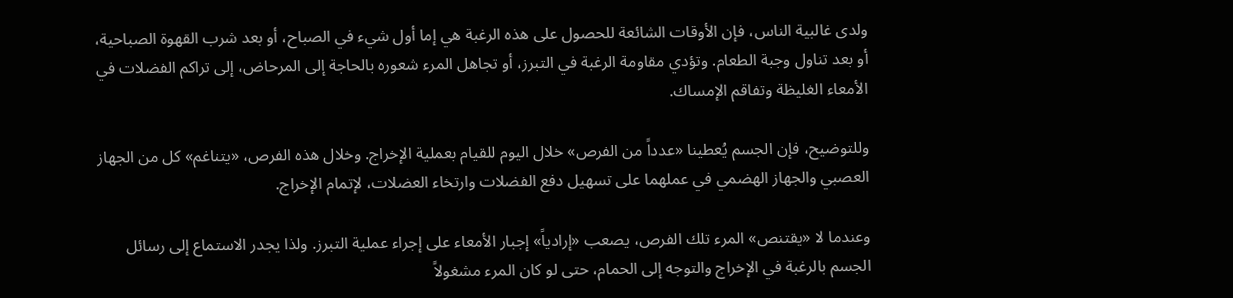ولدى غالبية الناس، فإن الأوقات الشائعة للحصول على هذه الرغبة هي إما أول شيء في الصباح، أو بعد شرب القهوة الصباحية، أو بعد تناول وجبة الطعام. وتؤدي مقاومة الرغبة في التبرز، أو تجاهل المرء شعوره بالحاجة إلى المرحاض، إلى تراكم الفضلات في الأمعاء الغليظة وتفاقم الإمساك.

وللتوضيح، فإن الجسم يُعطينا «عدداً من الفرص» خلال اليوم للقيام بعملية الإخراج. وخلال هذه الفرص، «يتناغم» كل من الجهاز العصبي والجهاز الهضمي في عملهما على تسهيل دفع الفضلات وارتخاء العضلات، لإتمام الإخراج.

وعندما لا «يقتنص» المرء تلك الفرص، يصعب «إرادياً» إجبار الأمعاء على إجراء عملية التبرز. ولذا يجدر الاستماع إلى رسائل الجسم بالرغبة في الإخراج والتوجه إلى الحمام، حتى لو كان المرء مشغولاً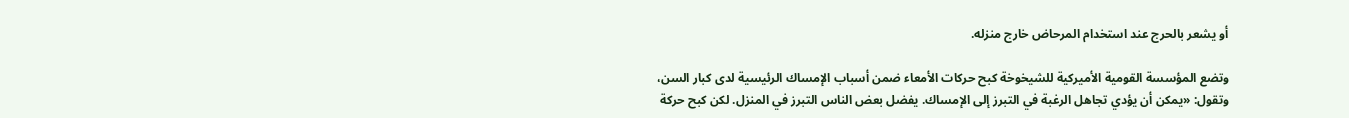أو يشعر بالحرج عند استخدام المرحاض خارج منزله.

وتضع المؤسسة القومية الأميركية للشيخوخة كبح حركات الأمعاء ضمن أسباب الإمساك الرئيسية لدى كبار السن، وتقول: «يمكن أن يؤدي تجاهل الرغبة في التبرز إلى الإمساك. يفضل بعض الناس التبرز في المنزل. لكن كبح حركة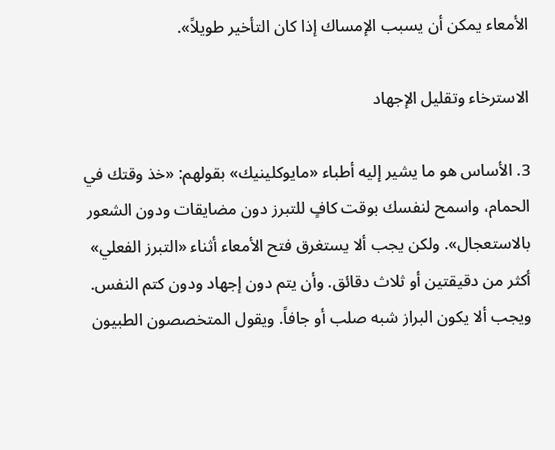الأمعاء يمكن أن يسبب الإمساك إذا كان التأخير طويلاً».

الاسترخاء وتقليل الإجهاد

3. الأساس هو ما يشير إليه أطباء «مايوكلينيك» بقولهم: «خذ وقتك في الحمام، واسمح لنفسك بوقت كافٍ للتبرز دون مضايقات ودون الشعور بالاستعجال». ولكن يجب ألا يستغرق فتح الأمعاء أثناء «التبرز الفعلي» أكثر من دقيقتين أو ثلاث دقائق. وأن يتم دون إجهاد ودون كتم النفس. ويجب ألا يكون البراز شبه صلب أو جافاً. ويقول المتخصصون الطبيون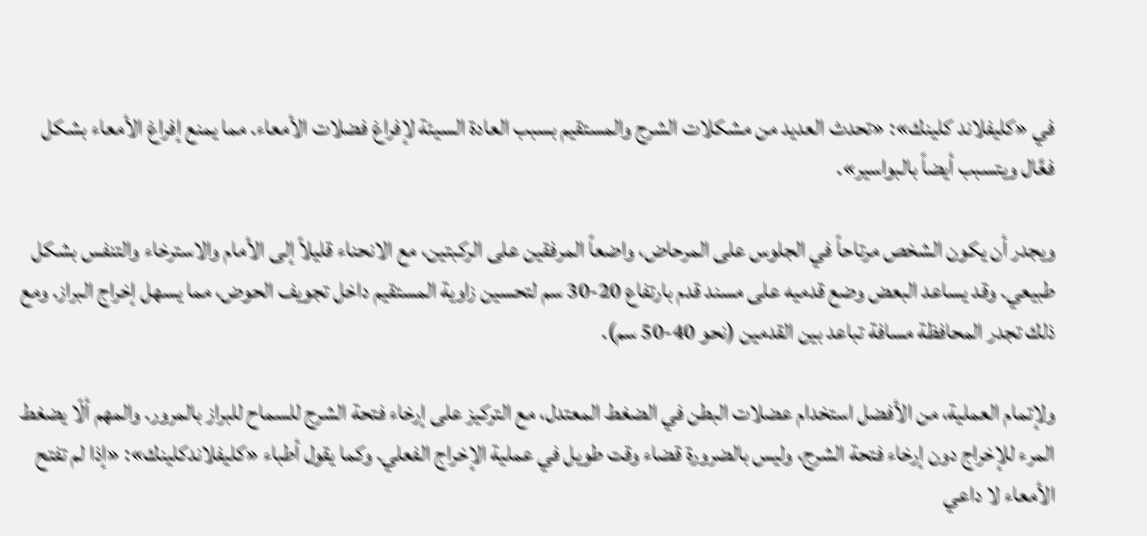في «كليفلاند كلينك»: «تحدث العديد من مشكلات الشرج والمستقيم بسبب العادة السيئة لإفراغ فضلات الأمعاء. مما يمنع إفراغ الأمعاء بشكل فعَّال ويتسبب أيضاً بالبواسير».

ويجدر أن يكون الشخص مرتاحاً في الجلوس على المرحاض، واضعاً المرفقين على الركبتين، مع الانحناء قليلاً إلى الأمام والاسترخاء والتنفس بشكل طبيعي. وقد يساعد البعض وضع قدميه على مسند قدم بارتفاع 20-30 سم لتحسين زاوية المستقيم داخل تجويف الحوض، مما يسهل إخراج البراز. ومع ذلك تجدر المحافظة مسافة تباعد بين القدمين (نحو 40-50 سم).

ولإتمام العملية، من الأفضل استخدام عضلات البطن في الضغط المعتدل، مع التركيز على إرخاء فتحة الشرج للسماح للبراز بالمرور. والمهم ألّا يضغط المرء للإخراج دون إرخاء فتحة الشرج، وليس بالضرورة قضاء وقت طويل في عملية الإخراج الفعلي. وكما يقول أطباء «كليفلاندكلينك»: «إذا لم تفتح الأمعاء لا داعي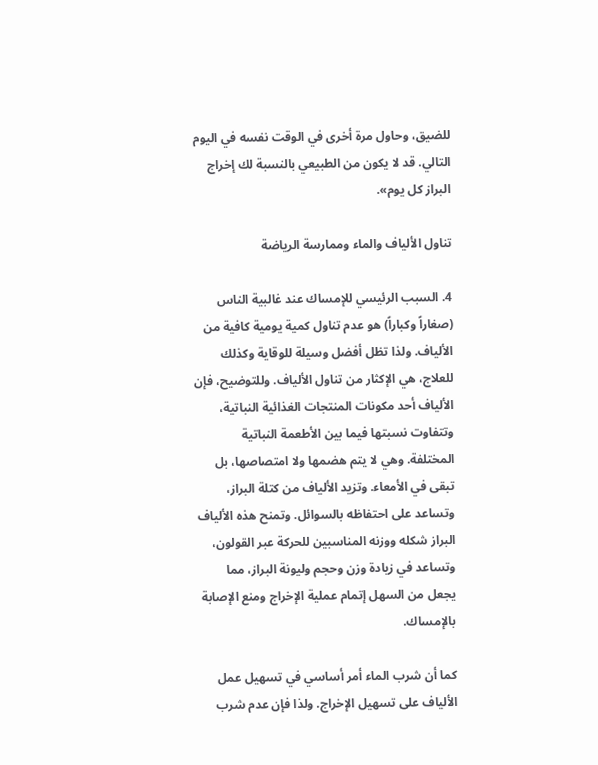للضيق، وحاول مرة أخرى في الوقت نفسه في اليوم التالي. قد لا يكون من الطبيعي بالنسبة لك إخراج البراز كل يوم».

تناول الألياف والماء وممارسة الرياضة

4. السبب الرئيسي للإمساك عند غالبية الناس (صغاراً وكباراً) هو عدم تناول كمية يومية كافية من الألياف. ولذا تظل أفضل وسيلة للوقاية وكذلك للعلاج، هي الإكثار من تناول الألياف. وللتوضيح، فإن الألياف أحد مكونات المنتجات الغذائية النباتية، وتتفاوت نسبتها فيما بين الأطعمة النباتية المختلفة. وهي لا يتم هضمها ولا امتصاصها، بل تبقى في الأمعاء. وتزيد الألياف من كتلة البراز، وتساعد على احتفاظه بالسوائل. وتمنح هذه الألياف البراز شكله ووزنه المناسبين للحركة عبر القولون، وتساعد في زيادة وزن وحجم وليونة البراز، مما يجعل من السهل إتمام عملية الإخراج ومنع الإصابة بالإمساك.

كما أن شرب الماء أمر أساسي في تسهيل عمل الألياف على تسهيل الإخراج. ولذا فإن عدم شرب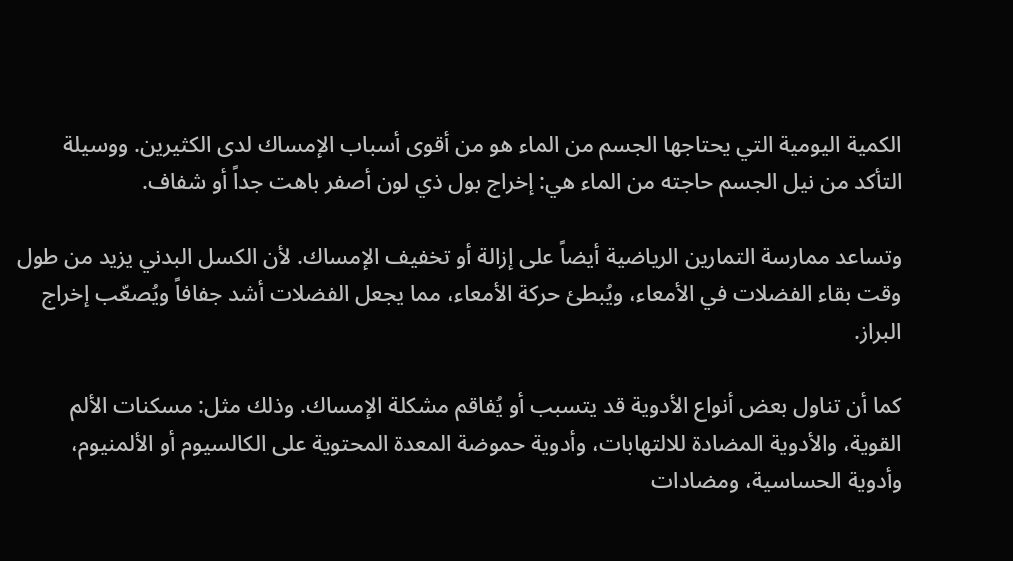الكمية اليومية التي يحتاجها الجسم من الماء هو من أقوى أسباب الإمساك لدى الكثيرين. ووسيلة التأكد من نيل الجسم حاجته من الماء هي: إخراج بول ذي لون أصفر باهت جداً أو شفاف.

وتساعد ممارسة التمارين الرياضية أيضاً على إزالة أو تخفيف الإمساك. لأن الكسل البدني يزيد من طول وقت بقاء الفضلات في الأمعاء، ويُبطئ حركة الأمعاء، مما يجعل الفضلات أشد جفافاً ويُصعّب إخراج البراز.

كما أن تناول بعض أنواع الأدوية قد يتسبب أو يُفاقم مشكلة الإمساك. وذلك مثل: مسكنات الألم القوية، والأدوية المضادة للالتهابات، وأدوية حموضة المعدة المحتوية على الكالسيوم أو الألمنيوم، وأدوية الحساسية، ومضادات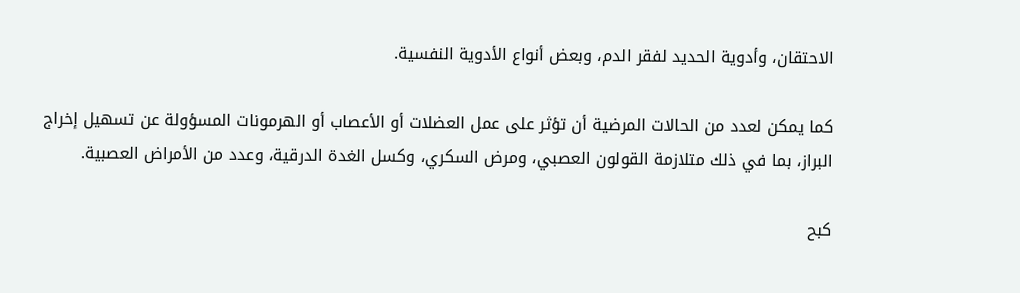الاحتقان، وأدوية الحديد لفقر الدم، وبعض أنواع الأدوية النفسية.

كما يمكن لعدد من الحالات المرضية أن تؤثر على عمل العضلات أو الأعصاب أو الهرمونات المسؤولة عن تسهيل إخراج البراز، بما في ذلك متلازمة القولون العصبي، ومرض السكري، وكسل الغدة الدرقية، وعدد من الأمراض العصبية.

كبح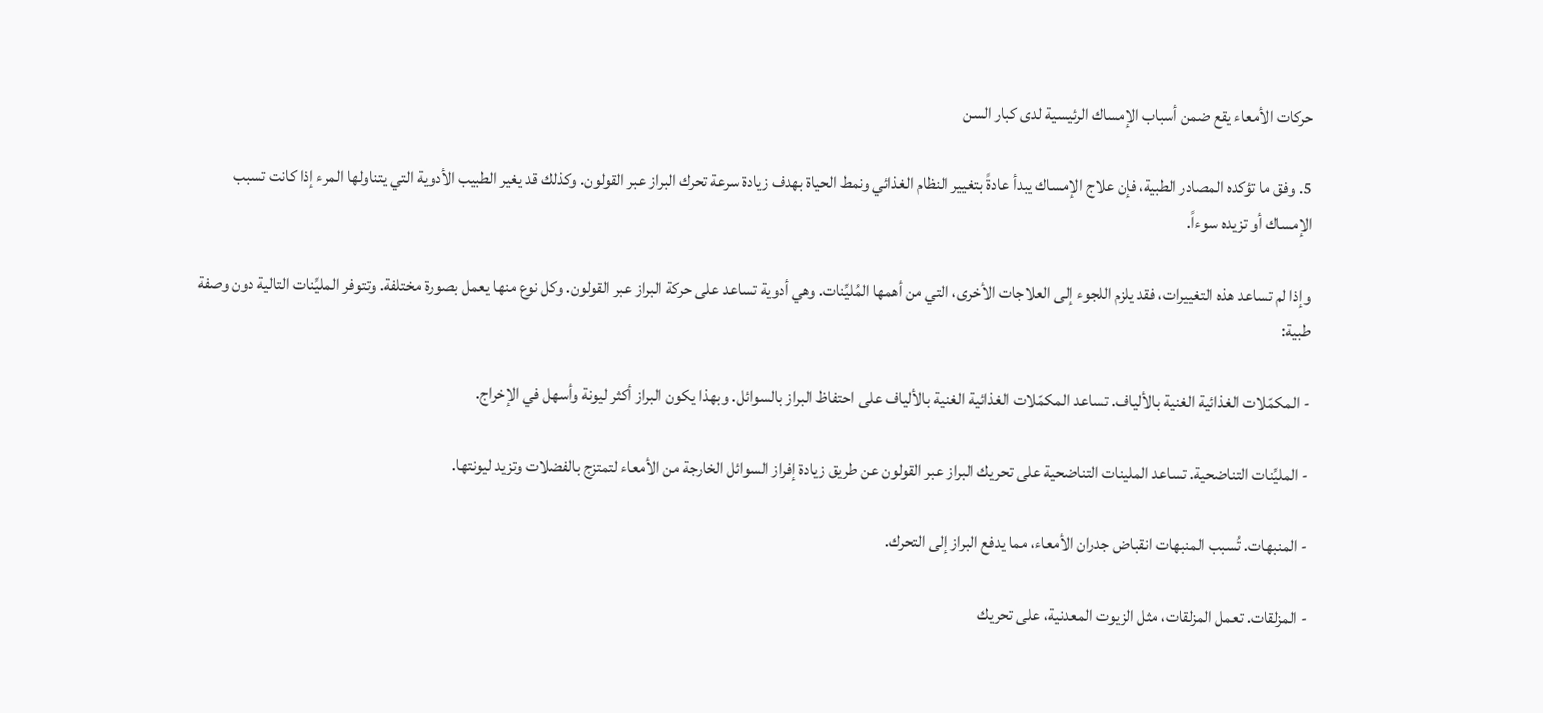حركات الأمعاء يقع ضمن أسباب الإمساك الرئيسية لدى كبار السن

5. وفق ما تؤكده المصادر الطبية، فإن علاج الإمساك يبدأ عادةً بتغيير النظام الغذائي ونمط الحياة بهدف زيادة سرعة تحرك البراز عبر القولون. وكذلك قد يغير الطبيب الأدوية التي يتناولها المرء إذا كانت تسبب الإمساك أو تزيده سوءاً.

وإذا لم تساعد هذه التغييرات، فقد يلزم اللجوء إلى العلاجات الأخرى، التي من أهمها المُليِّنات. وهي أدوية تساعد على حركة البراز عبر القولون. وكل نوع منها يعمل بصورة مختلفة. وتتوفر المليِّنات التالية دون وصفة طبية:

- المكمّلات الغذائية الغنية بالألياف. تساعد المكمّلات الغذائية الغنية بالألياف على احتفاظ البراز بالسوائل. وبهذا يكون البراز أكثر ليونة وأسهل في الإخراج.

- المليِّنات التناضحية. تساعد الملينات التناضحية على تحريك البراز عبر القولون عن طريق زيادة إفراز السوائل الخارجة من الأمعاء لتمتزج بالفضلات وتزيد ليونتها.

- المنبهات. تُسبب المنبهات انقباض جدران الأمعاء، مما يدفع البراز إلى التحرك.

- المزلقات. تعمل المزلقات، مثل الزيوت المعدنية، على تحريك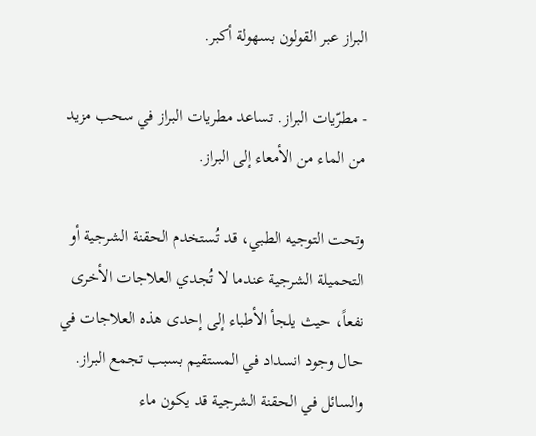البراز عبر القولون بسهولة أكبر.

- مطرّيات البراز. تساعد مطريات البراز في سحب مزيد من الماء من الأمعاء إلى البراز.

وتحت التوجيه الطبي، قد تُستخدم الحقنة الشرجية أو التحميلة الشرجية عندما لا تُجدي العلاجات الأخرى نفعاً، حيث يلجأ الأطباء إلى إحدى هذه العلاجات في حال وجود انسداد في المستقيم بسبب تجمع البراز. والسائل في الحقنة الشرجية قد يكون ماء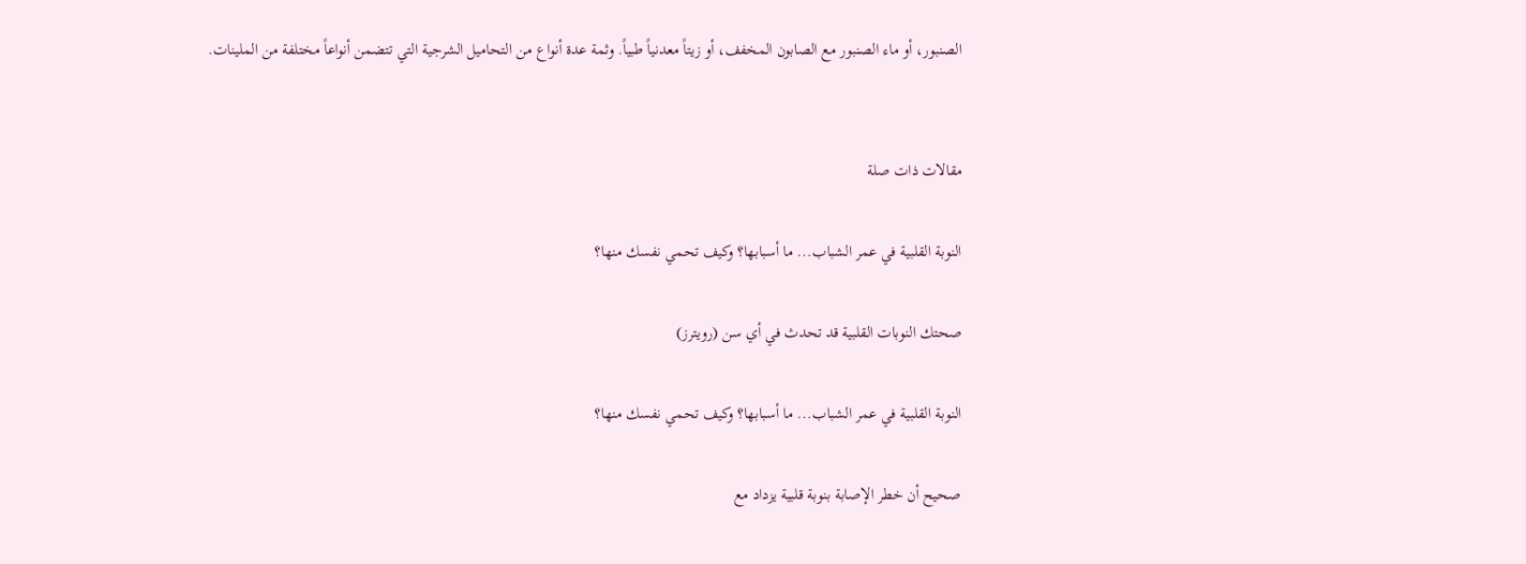الصنبور، أو ماء الصنبور مع الصابون المخفف، أو زيتاً معدنياً طبياً. وثمة عدة أنواع من التحاميل الشرجية التي تتضمن أنواعاً مختلفة من الملينات.


مقالات ذات صلة

النوبة القلبية في عمر الشباب... ما أسبابها؟ وكيف تحمي نفسك منها؟

صحتك النوبات القلبية قد تحدث في أي سن (رويترز)

النوبة القلبية في عمر الشباب... ما أسبابها؟ وكيف تحمي نفسك منها؟

صحيح أن خطر الإصابة بنوبة قلبية يزداد مع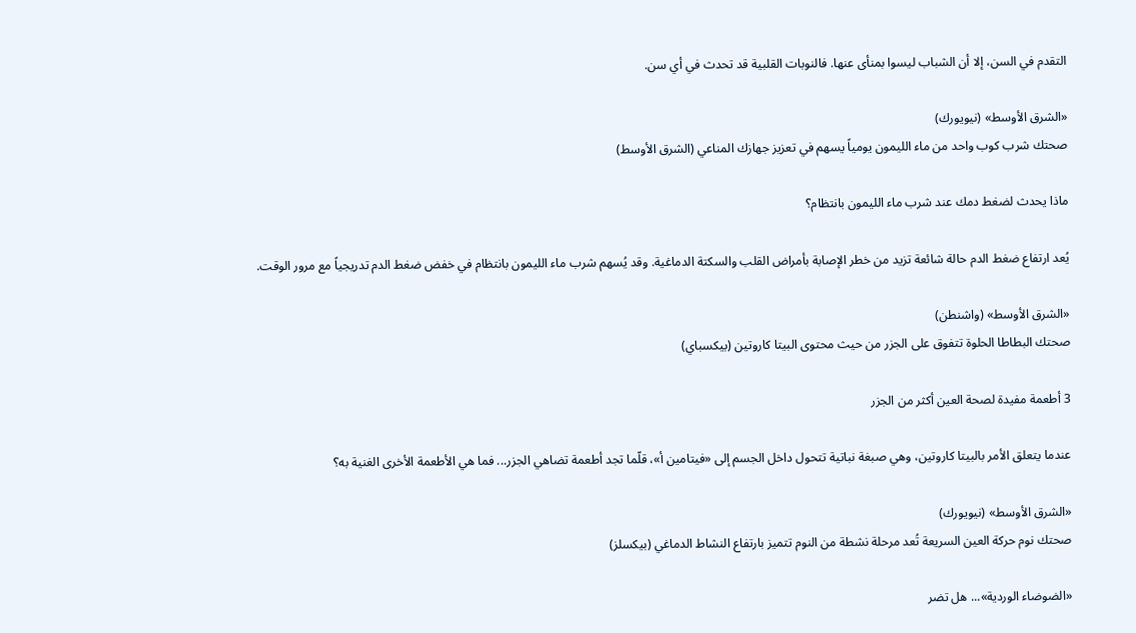التقدم في السن، إلا أن الشباب ليسوا بمنأى عنها. فالنوبات القلبية قد تحدث في أي سن.

«الشرق الأوسط» (نيويورك)
صحتك شرب كوب واحد من ماء الليمون يومياً يسهم في تعزيز جهازك المناعي (الشرق الأوسط)

ماذا يحدث لضغط دمك عند شرب ماء الليمون بانتظام؟

يُعد ارتفاع ضغط الدم حالة شائعة تزيد من خطر الإصابة بأمراض القلب والسكتة الدماغية. وقد يُسهم شرب ماء الليمون بانتظام في خفض ضغط الدم تدريجياً مع مرور الوقت.

«الشرق الأوسط» (واشنطن)
صحتك البطاطا الحلوة تتفوق على الجزر من حيث محتوى البيتا كاروتين (بيكسباي)

3 أطعمة مفيدة لصحة العين أكثر من الجزر

عندما يتعلق الأمر بالبيتا كاروتين، وهي صبغة نباتية تتحول داخل الجسم إلى «فيتامين أ»، قلّما تجد أطعمة تضاهي الجزر... فما هي الأطعمة الأخرى الغنية به؟

«الشرق الأوسط» (نيويورك)
صحتك نوم حركة العين السريعة تُعد مرحلة نشطة من النوم تتميز بارتفاع النشاط الدماغي (بيكسلز)

«الضوضاء الوردية»... هل تضر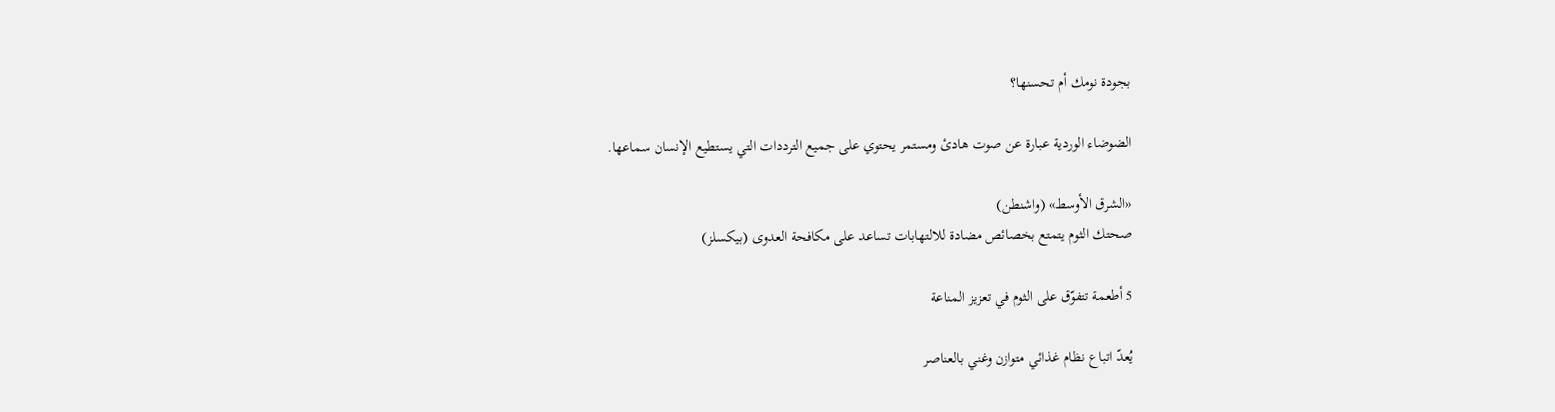بجودة نومك أم تحسنها؟

الضوضاء الوردية عبارة عن صوت هادئ ومستمر يحتوي على جميع الترددات التي يستطيع الإنسان سماعها.

«الشرق الأوسط» (واشنطن)
صحتك الثوم يتمتع بخصائص مضادة للالتهابات تساعد على مكافحة العدوى (بيكسلز)

5 أطعمة تتفوّق على الثوم في تعزيز المناعة

يُعدّ اتباع نظام غذائي متوازن وغني بالعناصر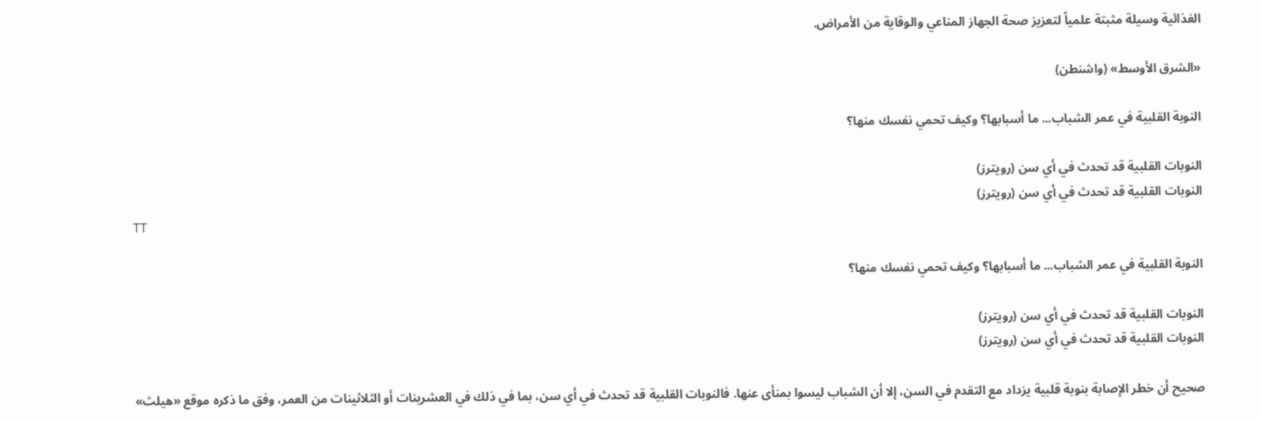الغذائية وسيلة مثبتة علمياً لتعزيز صحة الجهاز المناعي والوقاية من الأمراض.

«الشرق الأوسط» (واشنطن)

النوبة القلبية في عمر الشباب... ما أسبابها؟ وكيف تحمي نفسك منها؟

النوبات القلبية قد تحدث في أي سن (رويترز)
النوبات القلبية قد تحدث في أي سن (رويترز)
TT

النوبة القلبية في عمر الشباب... ما أسبابها؟ وكيف تحمي نفسك منها؟

النوبات القلبية قد تحدث في أي سن (رويترز)
النوبات القلبية قد تحدث في أي سن (رويترز)

صحيح أن خطر الإصابة بنوبة قلبية يزداد مع التقدم في السن، إلا أن الشباب ليسوا بمنأى عنها. فالنوبات القلبية قد تحدث في أي سن، بما في ذلك في العشرينات أو الثلاثينات من العمر، وفق ما ذكره موقع «هيلث»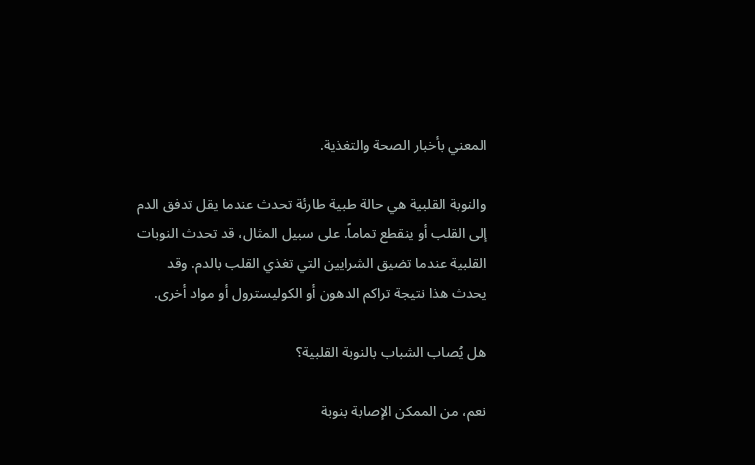المعني بأخبار الصحة والتغذية.

والنوبة القلبية هي حالة طبية طارئة تحدث عندما يقل تدفق الدم إلى القلب أو ينقطع تماماً. على سبيل المثال، قد تحدث النوبات القلبية عندما تضيق الشرايين التي تغذي القلب بالدم. وقد يحدث هذا نتيجة تراكم الدهون أو الكوليسترول أو مواد أخرى.

هل يُصاب الشباب بالنوبة القلبية؟

نعم، من الممكن الإصابة بنوبة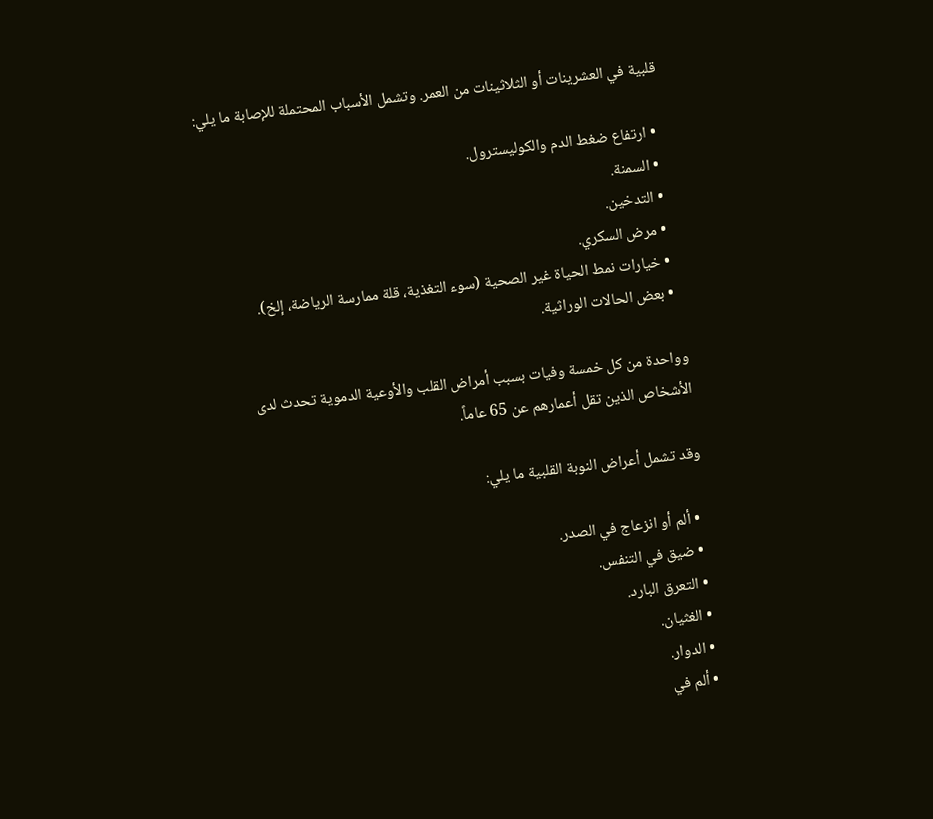قلبية في العشرينات أو الثلاثينات من العمر. وتشمل الأسباب المحتملة للإصابة ما يلي:

  • ارتفاع ضغط الدم والكوليسترول.
  • السمنة.
  • التدخين.
  • مرض السكري.
  • خيارات نمط الحياة غير الصحية (سوء التغذية، قلة ممارسة الرياضة، إلخ).
  • بعض الحالات الوراثية.

وواحدة من كل خمسة وفيات بسبب أمراض القلب والأوعية الدموية تحدث لدى الأشخاص الذين تقل أعمارهم عن 65 عاماً.

وقد تشمل أعراض النوبة القلبية ما يلي:

  • ألم أو انزعاج في الصدر.
  • ضيق في التنفس.
  • التعرق البارد.
  • الغثيان.
  • الدوار.
  • ألم في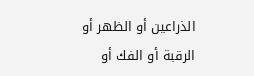الذراعين أو الظهر أو الرقبة أو الفك أو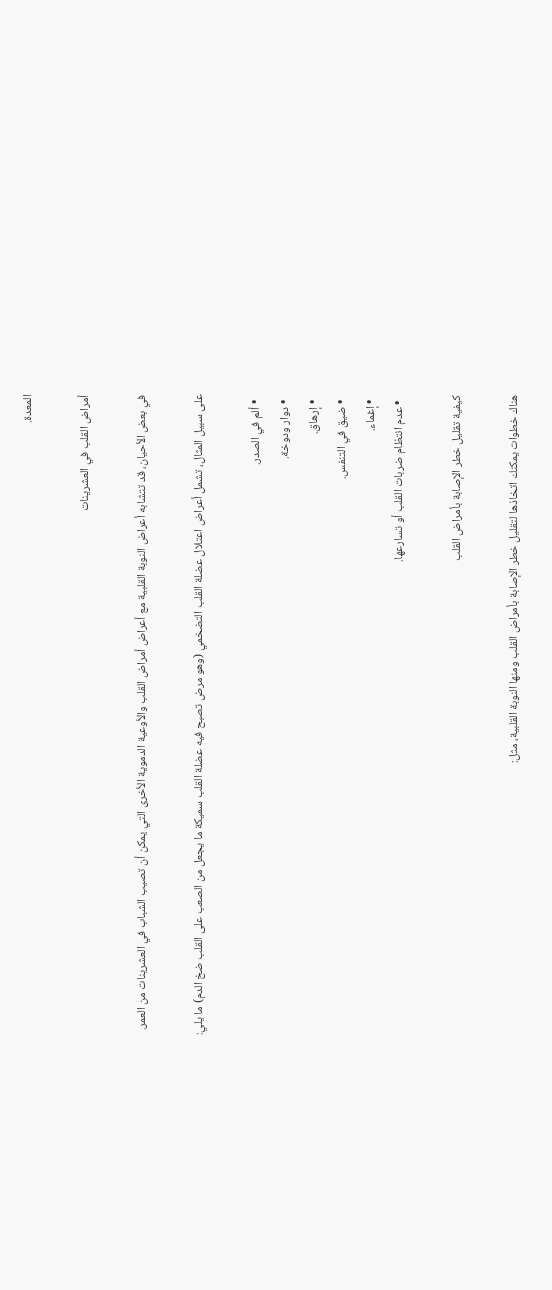المعدة.

أمراض القلب في العشرينات

في بعض الأحيان، قد تتشابه أعراض النوبة القلبية مع أعراض أمراض القلب والأوعية الدموية الأخرى التي يمكن أن تصيب الشباب في العشرينات من العمر.

على سبيل المثال، تشمل أعراض اعتلال عضلة القلب التضخمي (وهو مرض تصبح فيه عضلة القلب سميكة ما يجعل من الصعب على القلب ضخ الدم) ما يلي:

  • ألم في الصدر.
  • دوار ودوخة.
  • إرهاق.
  • ضيق في التنفس.
  • إغماء.
  • عدم انتظام ضربات القلب أو تسارعها.

كيفية تقليل خطر الإصابة بأمراض القلب

هناك خطوات يمكنك اتخاذها لتقليل خطر الإصابة بأمراض القلب ومنها النوبة القلبية، مثل: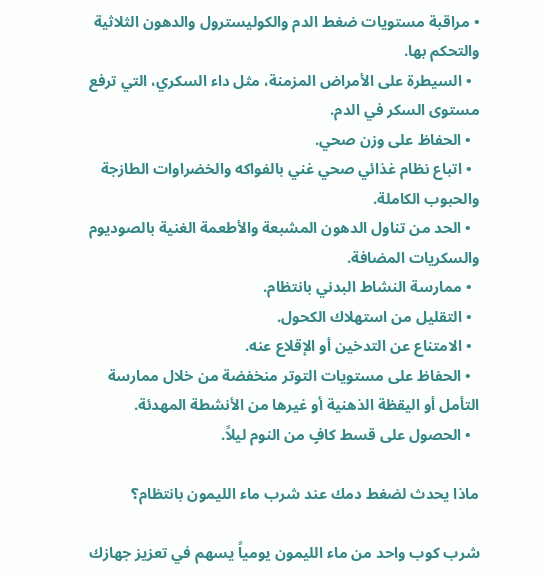• مراقبة مستويات ضغط الدم والكوليسترول والدهون الثلاثية والتحكم بها.
  • السيطرة على الأمراض المزمنة، مثل داء السكري، التي ترفع مستوى السكر في الدم.
  • الحفاظ على وزن صحي.
  • اتباع نظام غذائي صحي غني بالفواكه والخضراوات الطازجة والحبوب الكاملة.
  • الحد من تناول الدهون المشبعة والأطعمة الغنية بالصوديوم والسكريات المضافة.
  • ممارسة النشاط البدني بانتظام.
  • التقليل من استهلاك الكحول.
  • الامتناع عن التدخين أو الإقلاع عنه.
  • الحفاظ على مستويات التوتر منخفضة من خلال ممارسة التأمل أو اليقظة الذهنية أو غيرها من الأنشطة المهدئة.
  • الحصول على قسط كافٍ من النوم ليلاً.

ماذا يحدث لضغط دمك عند شرب ماء الليمون بانتظام؟

شرب كوب واحد من ماء الليمون يومياً يسهم في تعزيز جهازك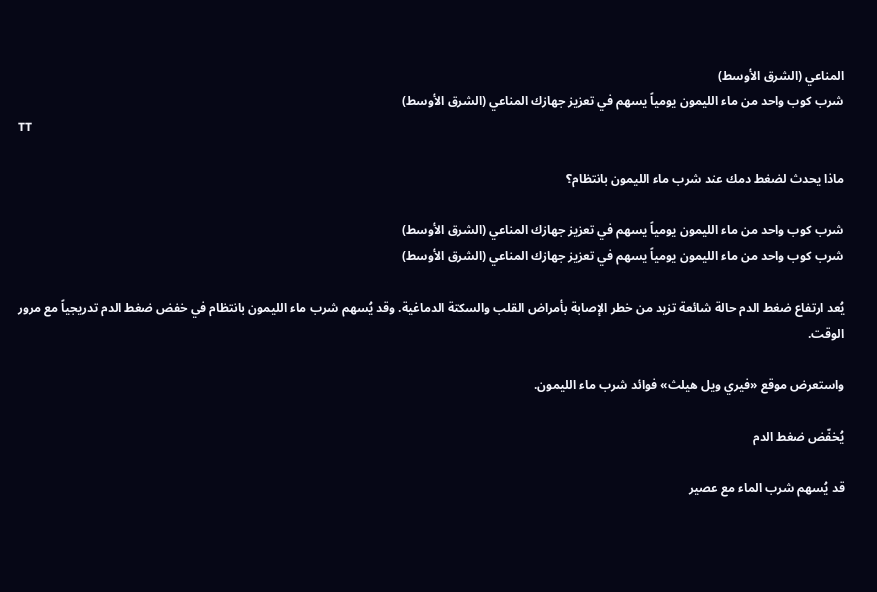المناعي (الشرق الأوسط)
شرب كوب واحد من ماء الليمون يومياً يسهم في تعزيز جهازك المناعي (الشرق الأوسط)
TT

ماذا يحدث لضغط دمك عند شرب ماء الليمون بانتظام؟

شرب كوب واحد من ماء الليمون يومياً يسهم في تعزيز جهازك المناعي (الشرق الأوسط)
شرب كوب واحد من ماء الليمون يومياً يسهم في تعزيز جهازك المناعي (الشرق الأوسط)

يُعد ارتفاع ضغط الدم حالة شائعة تزيد من خطر الإصابة بأمراض القلب والسكتة الدماغية. وقد يُسهم شرب ماء الليمون بانتظام في خفض ضغط الدم تدريجياً مع مرور الوقت.

واستعرض موقع «فيري ويل هيلث» فوائد شرب ماء الليمون.

يُخفّض ضغط الدم

قد يُسهم شرب الماء مع عصير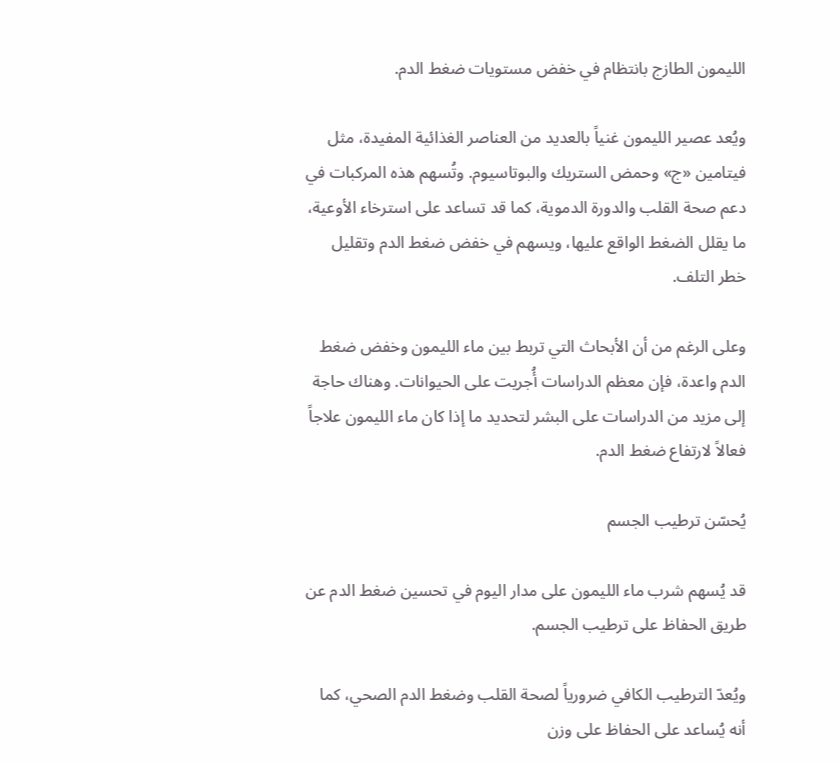الليمون الطازج بانتظام في خفض مستويات ضغط الدم.

ويُعد عصير الليمون غنياً بالعديد من العناصر الغذائية المفيدة، مثل فيتامين «ج» وحمض الستريك والبوتاسيوم. وتُسهم هذه المركبات في دعم صحة القلب والدورة الدموية، كما قد تساعد على استرخاء الأوعية، ما يقلل الضغط الواقع عليها، ويسهم في خفض ضغط الدم وتقليل خطر التلف.

وعلى الرغم من أن الأبحاث التي تربط بين ماء الليمون وخفض ضغط الدم واعدة، فإن معظم الدراسات أُجريت على الحيوانات. وهناك حاجة إلى مزيد من الدراسات على البشر لتحديد ما إذا كان ماء الليمون علاجاً فعالاً لارتفاع ضغط الدم.

يُحسّن ترطيب الجسم

قد يُسهم شرب ماء الليمون على مدار اليوم في تحسين ضغط الدم عن طريق الحفاظ على ترطيب الجسم.

ويُعدّ الترطيب الكافي ضرورياً لصحة القلب وضغط الدم الصحي، كما أنه يُساعد على الحفاظ على وزن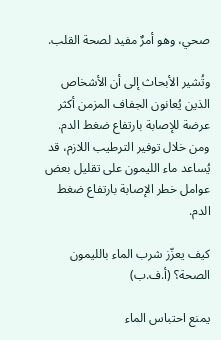صحي، وهو أمرٌ مفيد لصحة القلب.

وتُشير الأبحاث إلى أن الأشخاص الذين يُعانون الجفاف المزمن أكثر عرضة للإصابة بارتفاع ضغط الدم. ومن خلال توفير الترطيب اللازم، قد يُساعد ماء الليمون على تقليل بعض عوامل خطر الإصابة بارتفاع ضغط الدم.

كيف يعزّز شرب الماء بالليمون الصحة؟ (أ.ف.ب)

يمنع احتباس الماء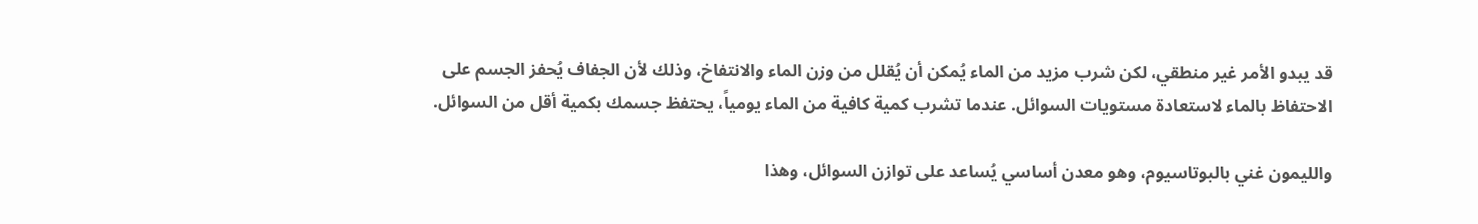قد يبدو الأمر غير منطقي، لكن شرب مزيد من الماء يُمكن أن يُقلل من وزن الماء والانتفاخ، وذلك لأن الجفاف يُحفز الجسم على الاحتفاظ بالماء لاستعادة مستويات السوائل. عندما تشرب كمية كافية من الماء يومياً، يحتفظ جسمك بكمية أقل من السوائل.

والليمون غني بالبوتاسيوم، وهو معدن أساسي يُساعد على توازن السوائل، وهذا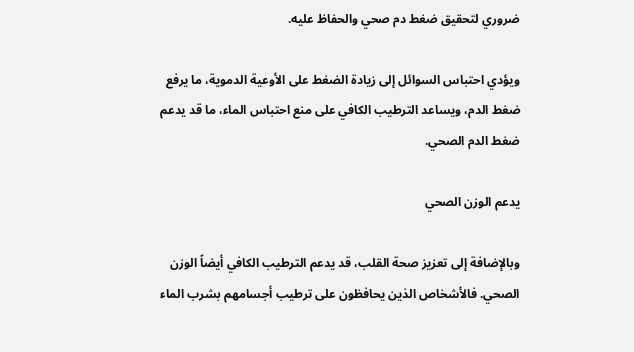ضروري لتحقيق ضغط دم صحي والحفاظ عليه.

ويؤدي احتباس السوائل إلى زيادة الضغط على الأوعية الدموية، ما يرفع ضغط الدم، ويساعد الترطيب الكافي على منع احتباس الماء، ما قد يدعم ضغط الدم الصحي.

يدعم الوزن الصحي

وبالإضافة إلى تعزيز صحة القلب، قد يدعم الترطيب الكافي أيضاً الوزن الصحي. فالأشخاص الذين يحافظون على ترطيب أجسامهم بشرب الماء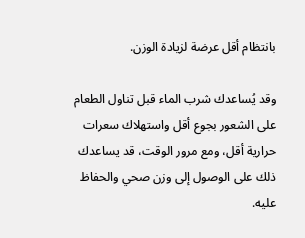بانتظام أقل عرضة لزيادة الوزن.

وقد يُساعدك شرب الماء قبل تناول الطعام على الشعور بجوع أقل واستهلاك سعرات حرارية أقل، ومع مرور الوقت، قد يساعدك ذلك على الوصول إلى وزن صحي والحفاظ عليه.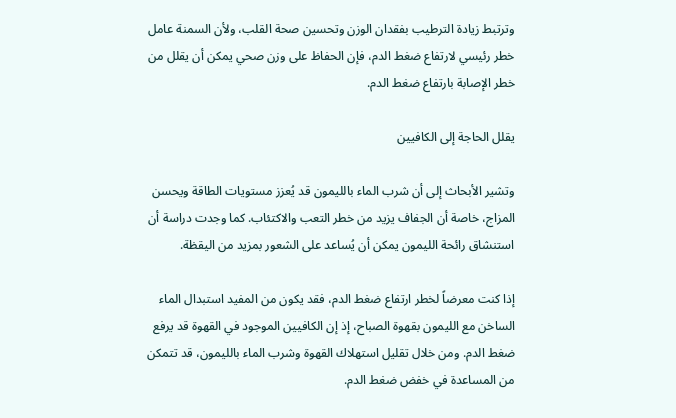وترتبط زيادة الترطيب بفقدان الوزن وتحسين صحة القلب، ولأن السمنة عامل خطر رئيسي لارتفاع ضغط الدم، فإن الحفاظ على وزن صحي يمكن أن يقلل من خطر الإصابة بارتفاع ضغط الدم.

يقلل الحاجة إلى الكافيين

وتشير الأبحاث إلى أن شرب الماء بالليمون قد يُعزز مستويات الطاقة ويحسن المزاج، خاصة أن الجفاف يزيد من خطر التعب والاكتئاب. كما وجدت دراسة أن استنشاق رائحة الليمون يمكن أن يُساعد على الشعور بمزيد من اليقظة.

إذا كنت معرضاً لخطر ارتفاع ضغط الدم، فقد يكون من المفيد استبدال الماء الساخن مع الليمون بقهوة الصباح، إذ إن الكافيين الموجود في القهوة قد يرفع ضغط الدم. ومن خلال تقليل استهلاك القهوة وشرب الماء بالليمون، قد تتمكن من المساعدة في خفض ضغط الدم.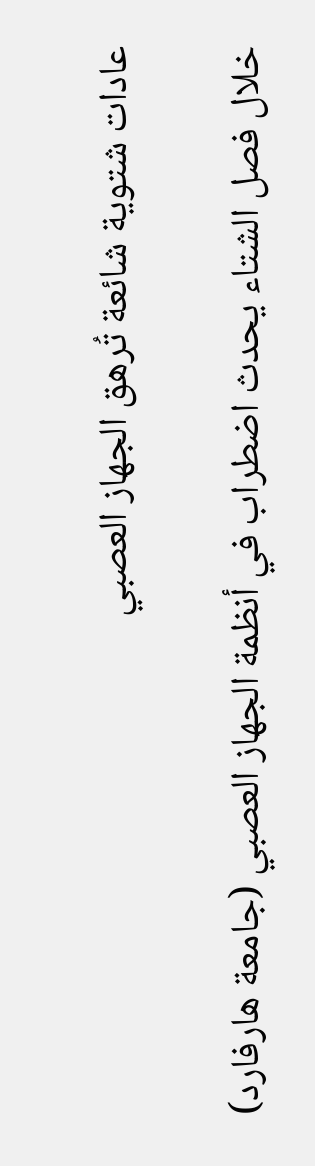عادات شتوية شائعة تُرهق الجهاز العصبي

خلال فصل الشتاء يحدث اضطراب في أنظمة الجهاز العصبي (جامعة هارفارد)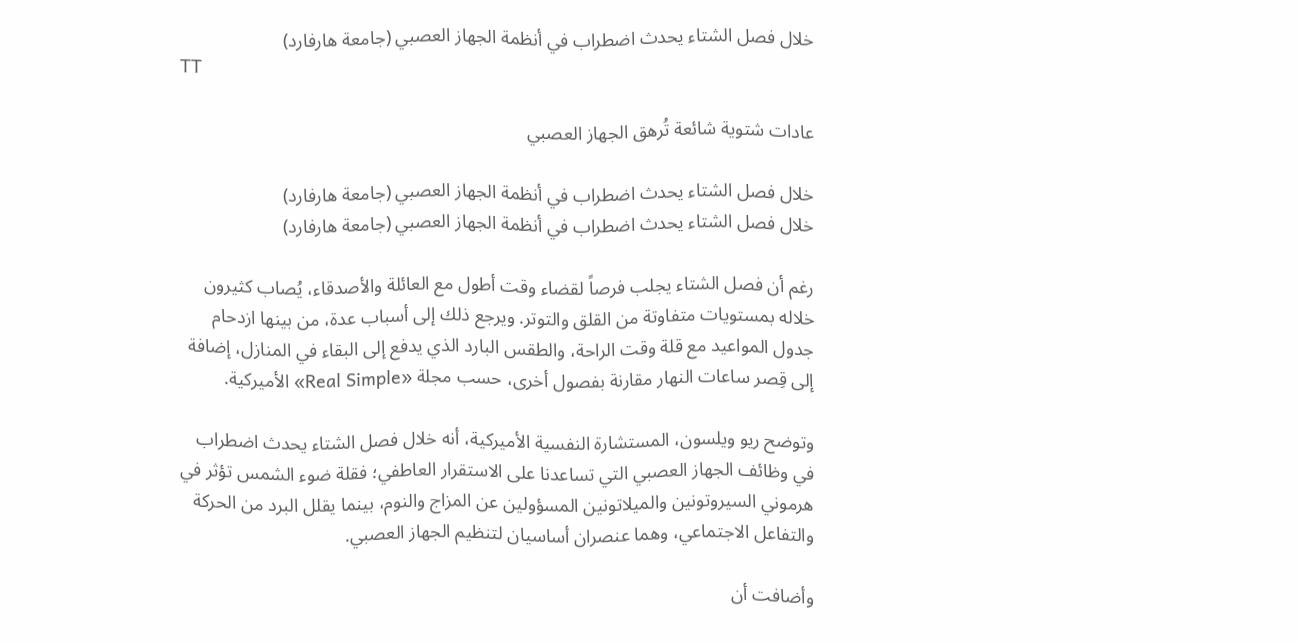خلال فصل الشتاء يحدث اضطراب في أنظمة الجهاز العصبي (جامعة هارفارد)
TT

عادات شتوية شائعة تُرهق الجهاز العصبي

خلال فصل الشتاء يحدث اضطراب في أنظمة الجهاز العصبي (جامعة هارفارد)
خلال فصل الشتاء يحدث اضطراب في أنظمة الجهاز العصبي (جامعة هارفارد)

رغم أن فصل الشتاء يجلب فرصاً لقضاء وقت أطول مع العائلة والأصدقاء، يُصاب كثيرون خلاله بمستويات متفاوتة من القلق والتوتر. ويرجع ذلك إلى أسباب عدة، من بينها ازدحام جدول المواعيد مع قلة وقت الراحة، والطقس البارد الذي يدفع إلى البقاء في المنازل، إضافة إلى قِصر ساعات النهار مقارنة بفصول أخرى، حسب مجلة «Real Simple» الأميركية.

وتوضح ريو ويلسون، المستشارة النفسية الأميركية، أنه خلال فصل الشتاء يحدث اضطراب في وظائف الجهاز العصبي التي تساعدنا على الاستقرار العاطفي؛ فقلة ضوء الشمس تؤثر في هرموني السيروتونين والميلاتونين المسؤولين عن المزاج والنوم، بينما يقلل البرد من الحركة والتفاعل الاجتماعي، وهما عنصران أساسيان لتنظيم الجهاز العصبي.

وأضافت أن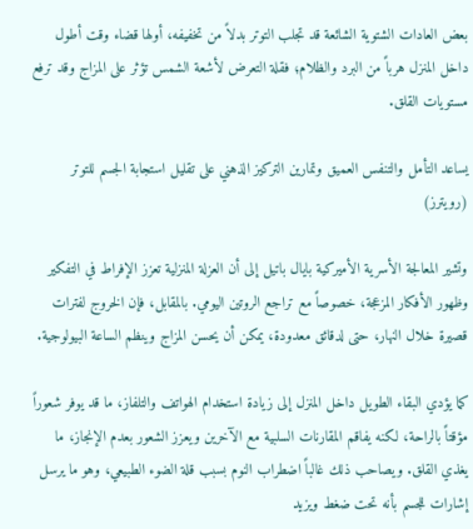بعض العادات الشتوية الشائعة قد تجلب التوتر بدلاً من تخفيفه، أولها قضاء وقت أطول داخل المنزل هرباً من البرد والظلام؛ فقلة التعرض لأشعة الشمس تؤثر على المزاج وقد ترفع مستويات القلق.

يساعد التأمل والتنفس العميق وتمارين التركيز الذهني على تقليل استجابة الجسم للتوتر (رويترز)

وتشير المعالجة الأسرية الأميركية بايال باتيل إلى أن العزلة المنزلية تعزز الإفراط في التفكير وظهور الأفكار المزعجة، خصوصاً مع تراجع الروتين اليومي. بالمقابل، فإن الخروج لفترات قصيرة خلال النهار، حتى لدقائق معدودة، يمكن أن يحسن المزاج وينظم الساعة البيولوجية.

كما يؤدي البقاء الطويل داخل المنزل إلى زيادة استخدام الهواتف والتلفاز، ما قد يوفر شعوراً مؤقتاً بالراحة، لكنه يفاقم المقارنات السلبية مع الآخرين ويعزز الشعور بعدم الإنجاز، ما يغذي القلق. ويصاحب ذلك غالباً اضطراب النوم بسبب قلة الضوء الطبيعي، وهو ما يرسل إشارات للجسم بأنه تحت ضغط ويزيد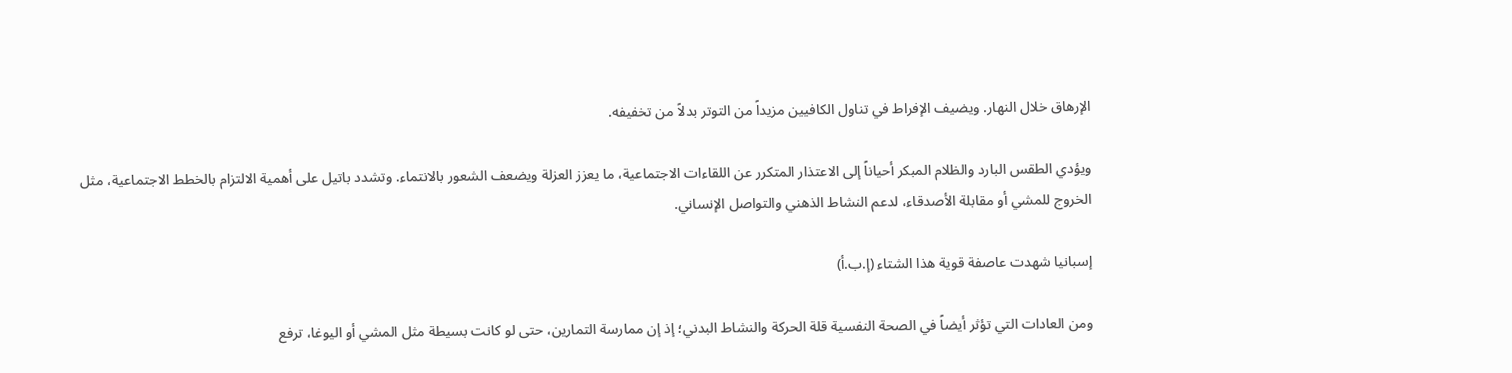الإرهاق خلال النهار. ويضيف الإفراط في تناول الكافيين مزيداً من التوتر بدلاً من تخفيفه.

ويؤدي الطقس البارد والظلام المبكر أحياناً إلى الاعتذار المتكرر عن اللقاءات الاجتماعية، ما يعزز العزلة ويضعف الشعور بالانتماء. وتشدد باتيل على أهمية الالتزام بالخطط الاجتماعية، مثل الخروج للمشي أو مقابلة الأصدقاء، لدعم النشاط الذهني والتواصل الإنساني.

إسبانيا شهدت عاصفة قوية هذا الشتاء (إ.ب.أ)

ومن العادات التي تؤثر أيضاً في الصحة النفسية قلة الحركة والنشاط البدني؛ إذ إن ممارسة التمارين، حتى لو كانت بسيطة مثل المشي أو اليوغا، ترفع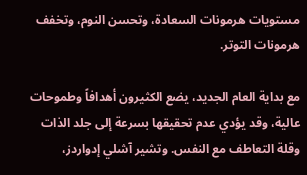مستويات هرمونات السعادة، وتحسن النوم، وتخفف هرمونات التوتر.

مع بداية العام الجديد، يضع الكثيرون أهدافاً وطموحات عالية، وقد يؤدي عدم تحقيقها بسرعة إلى جلد الذات وقلة التعاطف مع النفس. وتشير آشلي إدواردز،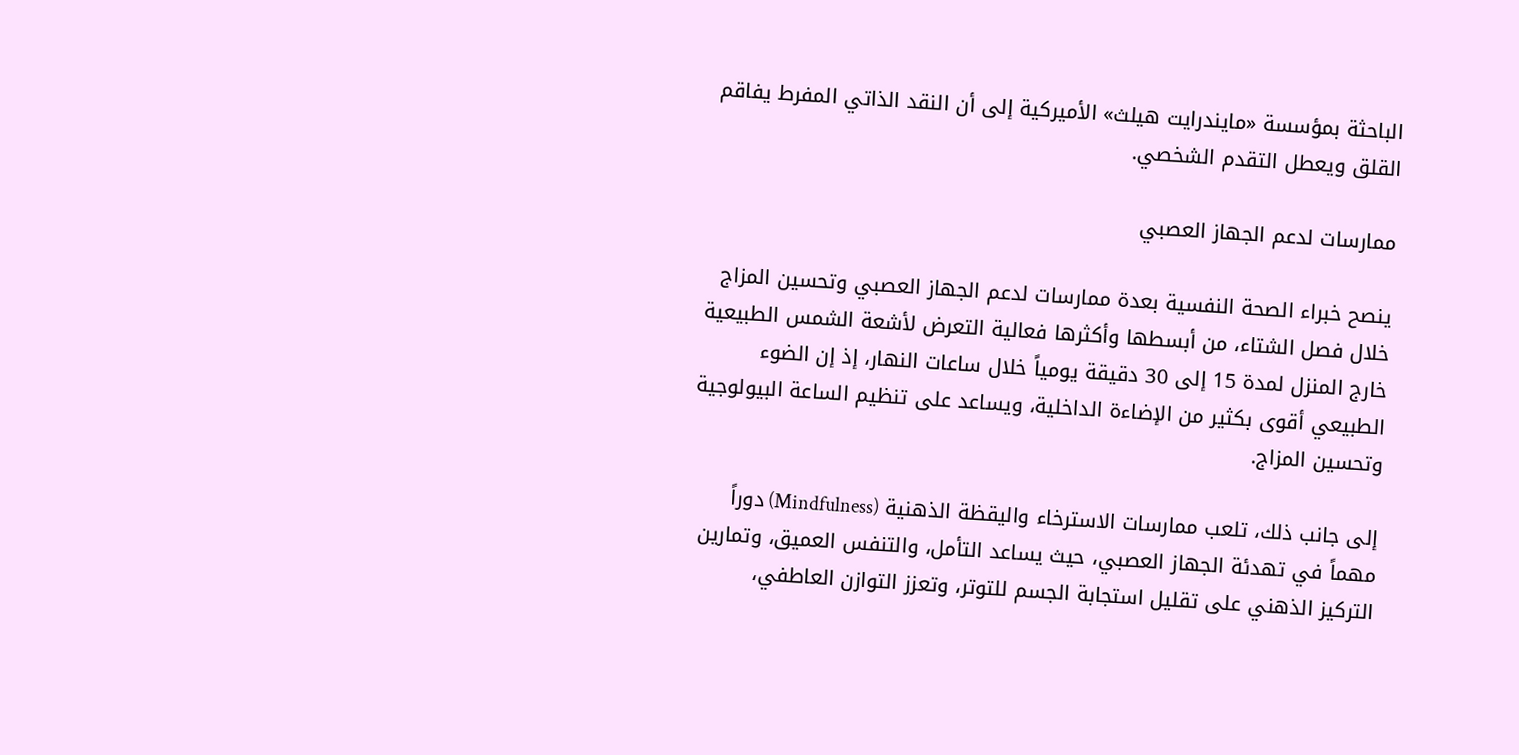الباحثة بمؤسسة «مايندرايت هيلث» الأميركية إلى أن النقد الذاتي المفرط يفاقم القلق ويعطل التقدم الشخصي.

ممارسات لدعم الجهاز العصبي

ينصح خبراء الصحة النفسية بعدة ممارسات لدعم الجهاز العصبي وتحسين المزاج خلال فصل الشتاء، من أبسطها وأكثرها فعالية التعرض لأشعة الشمس الطبيعية خارج المنزل لمدة 15 إلى 30 دقيقة يومياً خلال ساعات النهار، إذ إن الضوء الطبيعي أقوى بكثير من الإضاءة الداخلية، ويساعد على تنظيم الساعة البيولوجية وتحسين المزاج.

إلى جانب ذلك، تلعب ممارسات الاسترخاء واليقظة الذهنية (Mindfulness) دوراً مهماً في تهدئة الجهاز العصبي، حيث يساعد التأمل، والتنفس العميق، وتمارين التركيز الذهني على تقليل استجابة الجسم للتوتر، وتعزز التوازن العاطفي،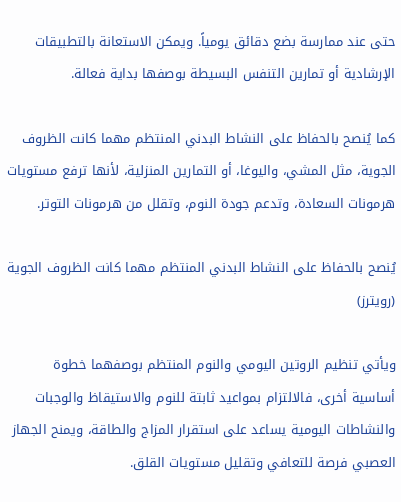حتى عند ممارسة بضع دقائق يومياً. ويمكن الاستعانة بالتطبيقات الإرشادية أو تمارين التنفس البسيطة بوصفها بداية فعالة.

كما يُنصح بالحفاظ على النشاط البدني المنتظم مهما كانت الظروف الجوية، مثل المشي، واليوغا، أو التمارين المنزلية، لأنها ترفع مستويات هرمونات السعادة، وتدعم جودة النوم، وتقلل من هرمونات التوتر.

يُنصح بالحفاظ على النشاط البدني المنتظم مهما كانت الظروف الجوية (رويترز)

ويأتي تنظيم الروتين اليومي والنوم المنتظم بوصفهما خطوة أساسية أخرى، فالالتزام بمواعيد ثابتة للنوم والاستيقاظ والوجبات والنشاطات اليومية يساعد على استقرار المزاج والطاقة، ويمنح الجهاز العصبي فرصة للتعافي وتقليل مستويات القلق.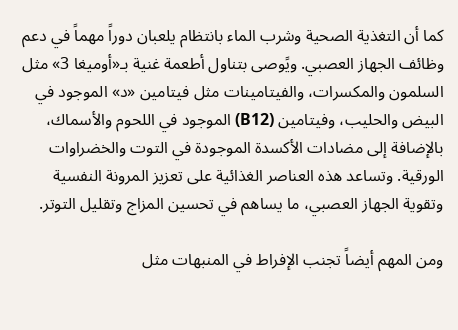كما أن التغذية الصحية وشرب الماء بانتظام يلعبان دوراً مهماً في دعم وظائف الجهاز العصبي. ويًوصى بتناول أطعمة غنية بـ«أوميغا 3» مثل السلمون والمكسرات، والفيتامينات مثل فيتامين «د» الموجود في البيض والحليب، وفيتامين (B12) الموجود في اللحوم والأسماك، بالإضافة إلى مضادات الأكسدة الموجودة في التوت والخضراوات الورقية. وتساعد هذه العناصر الغذائية على تعزيز المرونة النفسية وتقوية الجهاز العصبي، ما يساهم في تحسين المزاج وتقليل التوتر.

ومن المهم أيضاً تجنب الإفراط في المنبهات مثل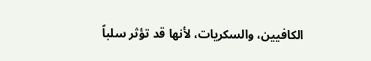الكافيين، والسكريات، لأنها قد تؤثر سلباً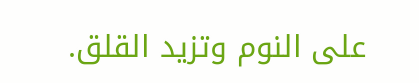على النوم وتزيد القلق.